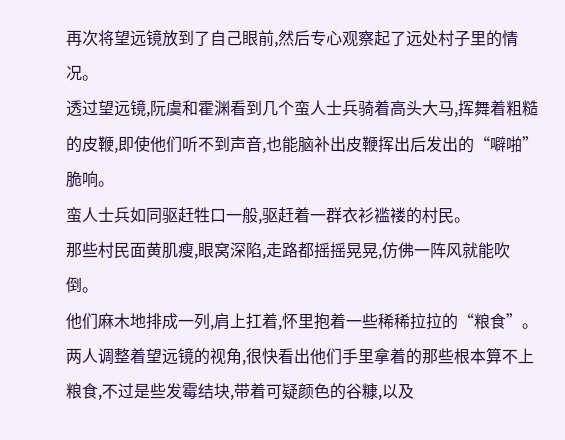再次将望远镜放到了自己眼前,然后专心观察起了远处村子里的情况。
透过望远镜,阮虞和霍渊看到几个蛮人士兵骑着高头大马,挥舞着粗糙的皮鞭,即使他们听不到声音,也能脑补出皮鞭挥出后发出的“噼啪”脆响。
蛮人士兵如同驱赶牲口一般,驱赶着一群衣衫褴褛的村民。
那些村民面黄肌瘦,眼窝深陷,走路都摇摇晃晃,仿佛一阵风就能吹倒。
他们麻木地排成一列,肩上扛着,怀里抱着一些稀稀拉拉的“粮食”。
两人调整着望远镜的视角,很快看出他们手里拿着的那些根本算不上粮食,不过是些发霉结块,带着可疑颜色的谷糠,以及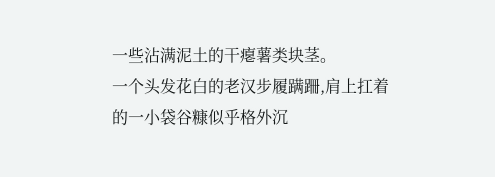一些沾满泥土的干瘪薯类块茎。
一个头发花白的老汉步履蹒跚,肩上扛着的一小袋谷糠似乎格外沉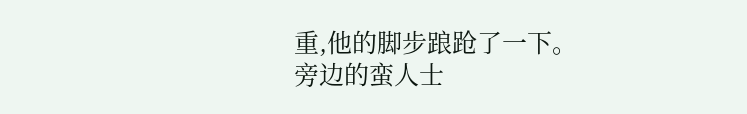重,他的脚步踉跄了一下。
旁边的蛮人士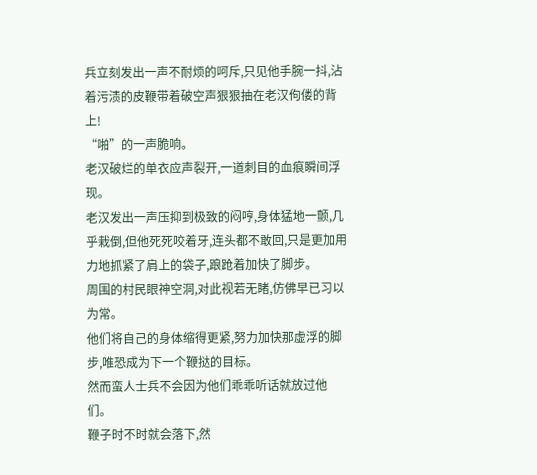兵立刻发出一声不耐烦的呵斥,只见他手腕一抖,沾着污渍的皮鞭带着破空声狠狠抽在老汉佝偻的背上!
“啪”的一声脆响。
老汉破烂的单衣应声裂开,一道刺目的血痕瞬间浮现。
老汉发出一声压抑到极致的闷哼,身体猛地一颤,几乎栽倒,但他死死咬着牙,连头都不敢回,只是更加用力地抓紧了肩上的袋子,踉跄着加快了脚步。
周围的村民眼神空洞,对此视若无睹,仿佛早已习以为常。
他们将自己的身体缩得更紧,努力加快那虚浮的脚步,唯恐成为下一个鞭挞的目标。
然而蛮人士兵不会因为他们乖乖听话就放过他们。
鞭子时不时就会落下,然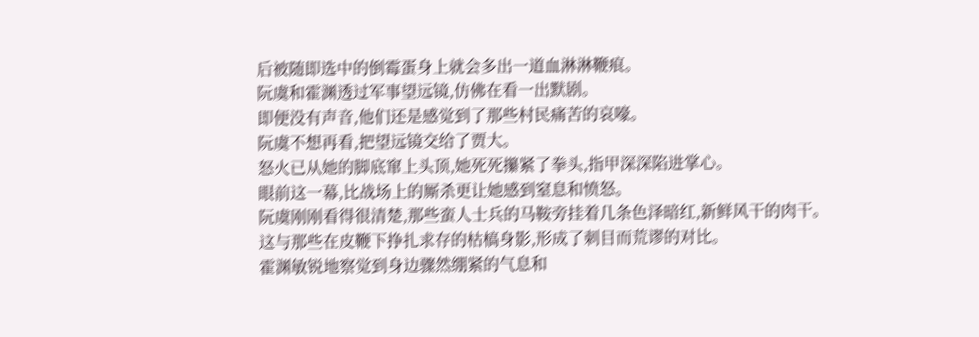后被随即选中的倒霉蛋身上就会多出一道血淋淋鞭痕。
阮虞和霍渊透过军事望远镜,仿佛在看一出默剧。
即便没有声音,他们还是感觉到了那些村民痛苦的哀嚎。
阮虞不想再看,把望远镜交给了贾大。
怒火已从她的脚底窜上头顶,她死死攥紧了拳头,指甲深深陷进掌心。
眼前这一幕,比战场上的厮杀更让她感到窒息和愤怒。
阮虞刚刚看得很清楚,那些蛮人士兵的马鞍旁挂着几条色泽暗红,新鲜风干的肉干。
这与那些在皮鞭下挣扎求存的枯槁身影,形成了刺目而荒谬的对比。
霍渊敏锐地察觉到身边骤然绷紧的气息和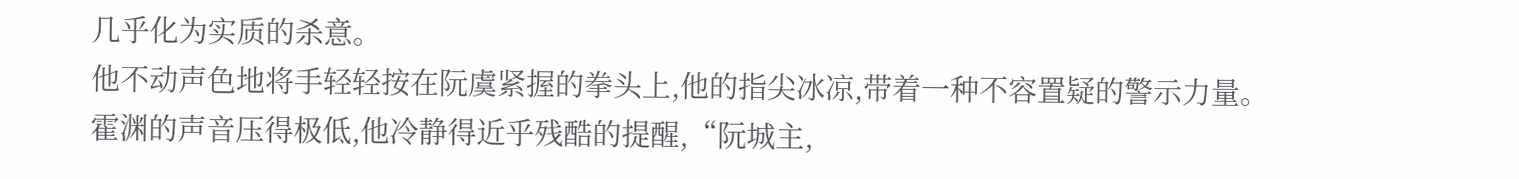几乎化为实质的杀意。
他不动声色地将手轻轻按在阮虞紧握的拳头上,他的指尖冰凉,带着一种不容置疑的警示力量。
霍渊的声音压得极低,他冷静得近乎残酷的提醒,“阮城主,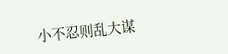小不忍则乱大谋